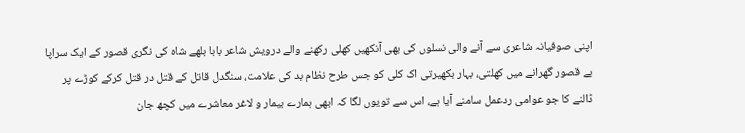اپنی صوفیانہ شاعری سے آنے والی نسلوں کی بھی آنکھیں کھلی رکھنے والے درویش شاعر بابا بلھے شاہ کی نگری قصور کے ایک سراپا بے قصور گھرانے میں کھلتی، بہار بکھیرتی اک کلی کو جس طرح نظام بد کی علامت، سنگدل قاتل کے قتل در قتل کرکے کوڑے پر ڈالنے کا جو عوامی ردعمل سامنے آیا ہے، اس سے تویوں لگا کہ ابھی ہمارے بیمار و لاغر معاشرے میں کچھ جان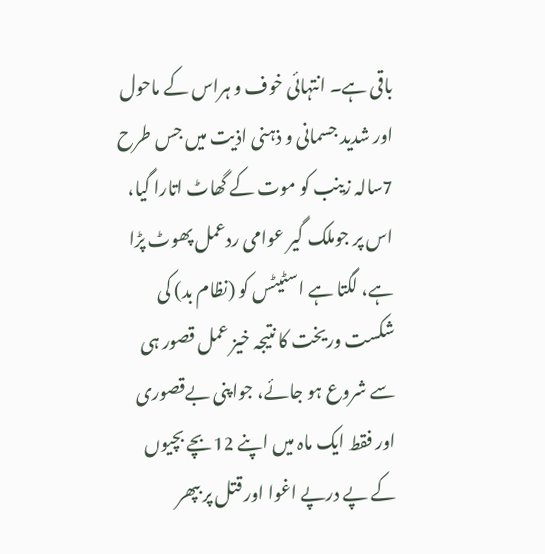باقی ہے۔ انتہائی خوف و ہراس کے ماحول اور شدید جسمانی و ذہنی اذیت میں جس طرح 7سالہ زینب کو موت کے گھاٹ اتارا گیا، اس پر جوملک گیر عوامی ردعمل پھوٹ پڑا ہے، لگتا ہے اسٹیٹس کو (نظام بد) کی شکست وریخت کا نتیجہ خیز عمل قصور ہی سے شروع ہو جائے، جواپنی بےقصوری اور فقط ایک ماہ میں اپنے 12بچے بچیوں کے پے درپے اغوا اور قتل پر بپھر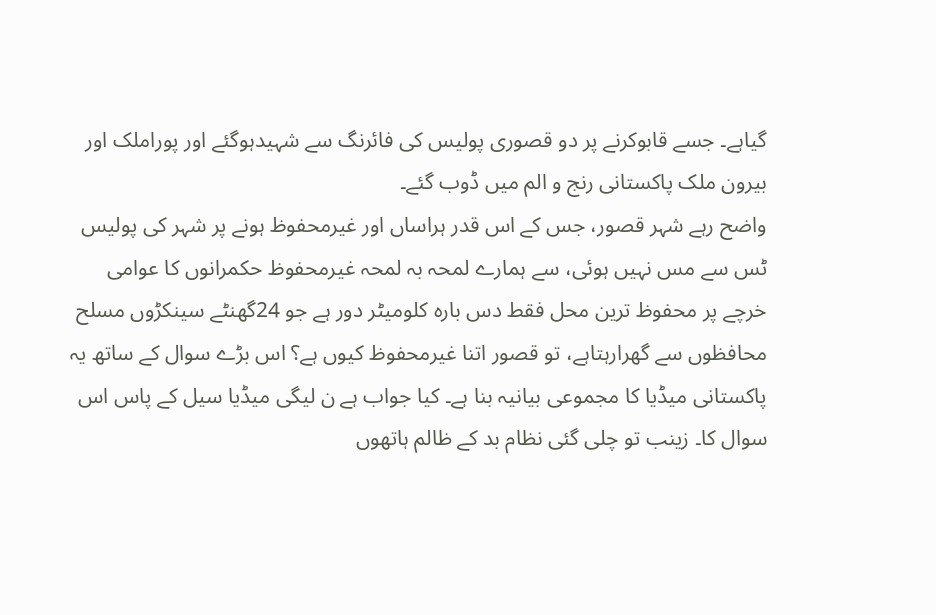گیاہے۔ جسے قابوکرنے پر دو قصوری پولیس کی فائرنگ سے شہیدہوگئے اور پوراملک اور بیرون ملک پاکستانی رنج و الم میں ڈوب گئے۔
واضح رہے شہر قصور، جس کے اس قدر ہراساں اور غیرمحفوظ ہونے پر شہر کی پولیس ٹس سے مس نہیں ہوئی، سے ہمارے لمحہ بہ لمحہ غیرمحفوظ حکمرانوں کا عوامی خرچے پر محفوظ ترین محل فقط دس بارہ کلومیٹر دور ہے جو 24گھنٹے سینکڑوں مسلح محافظوں سے گھرارہتاہے، تو قصور اتنا غیرمحفوظ کیوں ہے؟ اس بڑے سوال کے ساتھ یہ پاکستانی میڈیا کا مجموعی بیانیہ بنا ہے۔ کیا جواب ہے ن لیگی میڈیا سیل کے پاس اس سوال کا۔ زینب تو چلی گئی نظام بد کے ظالم ہاتھوں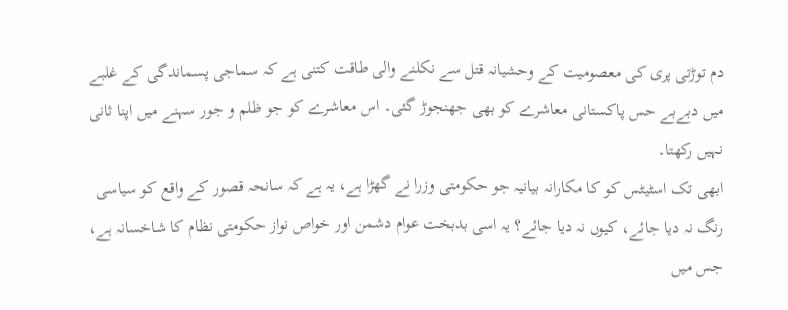دم توڑتی پری کی معصومیت کے وحشیانہ قتل سے نکلنے والی طاقت کتنی ہے کہ سماجی پسماندگی کے غلبے میں دبےبے حس پاکستانی معاشرے کو بھی جھنجوڑ گئی۔ اس معاشرے کو جو ظلم و جور سہنے میں اپنا ثانی نہیں رکھتا۔
ابھی تک اسٹیٹس کو کا مکارانہ بیانیہ جو حکومتی وزرا نے گھڑا ہے، یہ ہے کہ سانحہ قصور کے واقع کو سیاسی رنگ نہ دیا جائے، کیوں نہ دیا جائے؟ یہ اسی بدبخت عوام دشمن اور خواص نواز حکومتی نظام کا شاخسانہ ہے، جس میں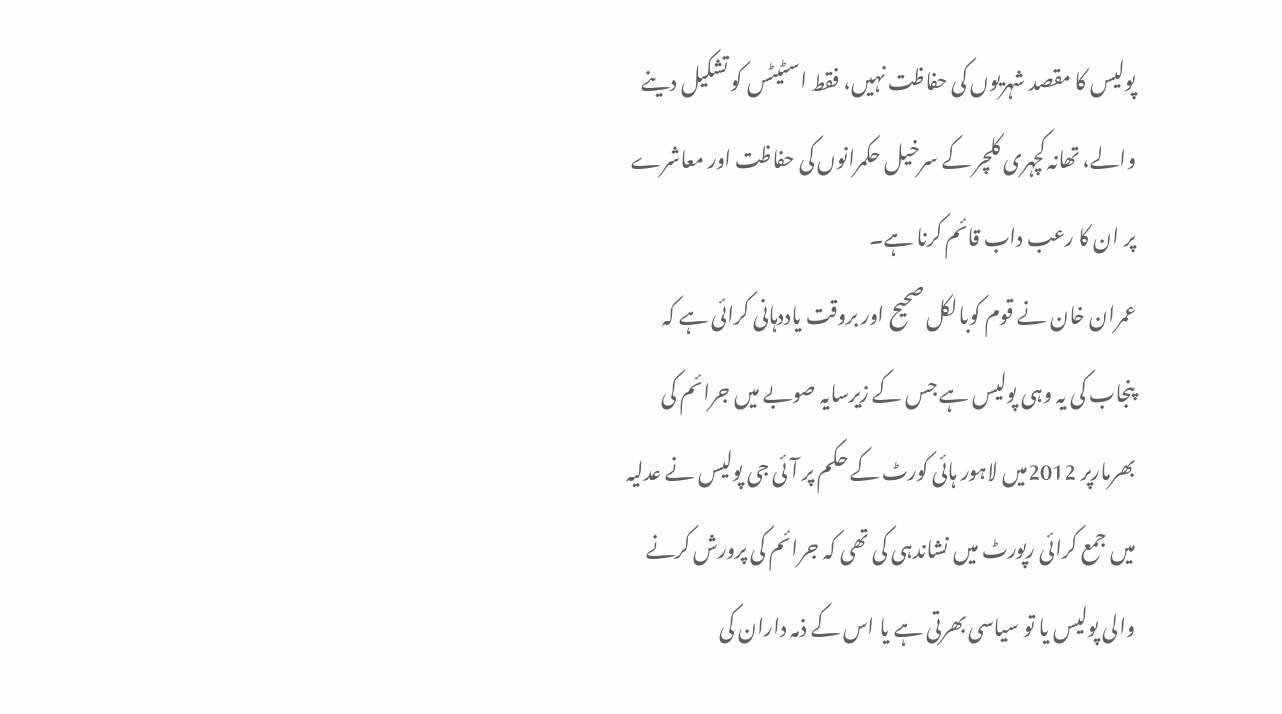پولیس کا مقصد شہریوں کی حفاظت نہیں، فقط اسٹیٹس کو تشکیل دینے والے، تھانہ کچہری کلچر کے سرخیل حکمرانوں کی حفاظت اور معاشرے پر ان کا رعب داب قائم کرنا ہے۔
عمران خان نے قوم کوبالکل صحیح اور بروقت یاددہانی کرائی ہے کہ پنجاب کی یہ وہی پولیس ہے جس کے زیرسایہ صوبے میں جرائم کی بھرمارپر 2012میں لاہور ہائی کورٹ کے حکم پر آئی جی پولیس نے عدلیہ میں جمع کرائی رپورٹ میں نشاندہی کی تھی کہ جرائم کی پرورش کرنے والی پولیس یا تو سیاسی بھرتی ہے یا اس کے ذمہ داران کی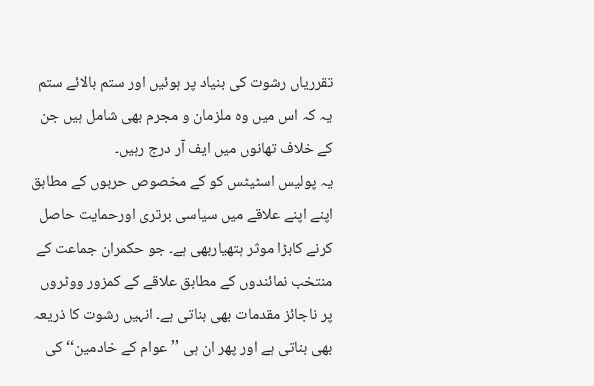تقرریاں رشوت کی بنیاد پر ہوئیں اور ستم بالائے ستم یہ کہ اس میں وہ ملزمان و مجرم بھی شامل ہیں جن کے خلاف تھانوں میں ایف آر درج رہیں۔
یہ پولیس اسٹیٹس کو کے مخصوص حربوں کے مطابق اپنے اپنے علاقے میں سیاسی برتری اورحمایت حاصل کرنے کابڑا موثر ہتھیاربھی ہے۔ جو حکمران جماعت کے منتخب نمائندوں کے مطابق علاقے کے کمزور ووٹروں پر ناجائز مقدمات بھی بناتی ہے۔ انہیں رشوت کا ذریعہ بھی بناتی ہے اور پھر ان ہی ’’عوام کے خادمین‘‘ کی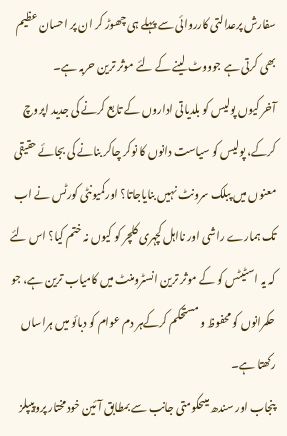سفارش پرعدالتی کارروائی سے پہلے ہی چھوڑ کر ان پر احسان عظیم بھی کرتی ہے جوووٹ لینے کے لئے موثر ترین حربہ ہے۔
آخر کیوں پولیس کو بلدیاتی اداروں کے تابع کرنے کی جدید اپروچ کرکے، پولیس کو سیاست دانوں کا نوکر چاکر بنانے کی بجائے حقیقی معنوں میں پبلک سرونٹ نہیں بنایاجاتا؟ اورکمیونٹی کورٹس نے اب تک ہمارے راشی اور نااہل کچہری کلچر کو کیوں نہ ختم کیا؟ اس لئے کہ یہ اسٹیٹس کو کے موثر ترین انسٹرومنٹ میں کامیاب ترین ہے، جو حکمرانوں کو محفوظ و مستحکم کرکےہر دم عوام کو دبائو میں ہراساں رکھتا ہے۔
پنجاب اور سندھ میںحکومتی جانب سے بمطابق آئین خودمختار پروپیپلز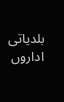بلدیاتی اداروں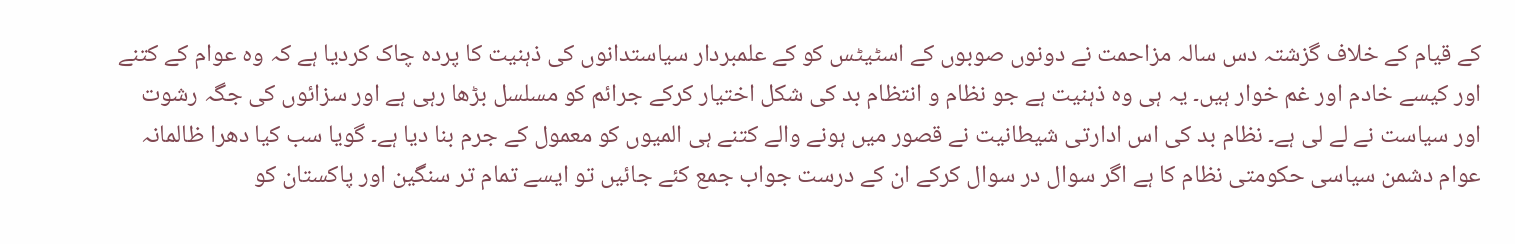کے قیام کے خلاف گزشتہ دس سالہ مزاحمت نے دونوں صوبوں کے اسٹیٹس کو کے علمبردار سیاستدانوں کی ذہنیت کا پردہ چاک کردیا ہے کہ وہ عوام کے کتنے اور کیسے خادم اور غم خوار ہیں۔ یہ ہی وہ ذہنیت ہے جو نظام و انتظام بد کی شکل اختیار کرکے جرائم کو مسلسل بڑھا رہی ہے اور سزائوں کی جگہ رشوت اور سیاست نے لے لی ہے۔ نظام بد کی اس ادارتی شیطانیت نے قصور میں ہونے والے کتنے ہی المیوں کو معمول کے جرم بنا دیا ہے۔ گویا سب کیا دھرا ظالمانہ عوام دشمن سیاسی حکومتی نظام کا ہے اگر سوال در سوال کرکے ان کے درست جواب جمع کئے جائیں تو ایسے تمام تر سنگین اور پاکستان کو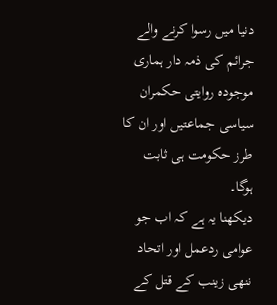دنیا میں رسوا کرنے والے جرائم کی ذمہ دار ہماری موجودہ روایتی حکمران سیاسی جماعتیں اور ان کا طرز حکومت ہی ثابت ہوگا۔
دیکھنا یہ ہے کہ اب جو عوامی ردعمل اور اتحاد ننھی زینب کے قتل کے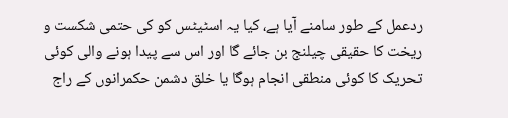ردعمل کے طور سامنے آیا ہے، کیا یہ اسٹیٹس کو کی حتمی شکست و ریخت کا حقیقی چیلنج بن جائے گا اور اس سے پیدا ہونے والی کوئی تحریک کا کوئی منطقی انجام ہوگا یا خلق دشمن حکمرانوں کے راج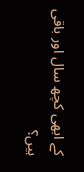کے ابھی کچھ سال اور باقی ہیں؟